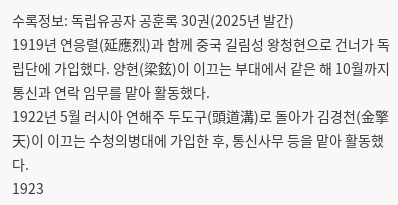수록정보: 독립유공자 공훈록 30권(2025년 발간)
1919년 연응렬(延應烈)과 함께 중국 길림성 왕청현으로 건너가 독립단에 가입했다. 양현(梁鉉)이 이끄는 부대에서 같은 해 10월까지 통신과 연락 임무를 맡아 활동했다.
1922년 5월 러시아 연해주 두도구(頭道溝)로 돌아가 김경천(金擎天)이 이끄는 수청의병대에 가입한 후, 통신사무 등을 맡아 활동했다.
1923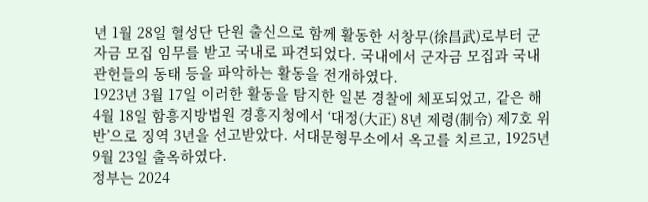년 1월 28일 혈성단 단원 출신으로 함께 활동한 서창무(徐昌武)로부터 군자금 모집 임무를 받고 국내로 파견되었다. 국내에서 군자금 모집과 국내 관헌들의 동태 등을 파악하는 활동을 전개하였다.
1923년 3월 17일 이러한 활동을 탐지한 일본 경찰에 체포되었고, 같은 해 4월 18일 함흥지방법원 경흥지청에서 ‘대정(大正) 8년 제령(制令) 제7호 위반’으로 징역 3년을 선고받았다. 서대문형무소에서 옥고를 치르고, 1925년 9월 23일 출옥하였다.
정부는 2024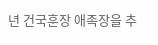년 건국훈장 애족장을 추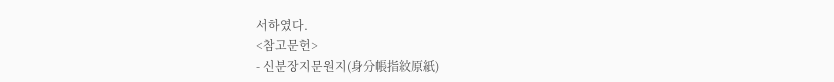서하였다.
<참고문헌>
- 신분장지문원지(身分帳指紋原紙)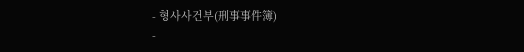- 형사사건부(刑事事件簿)
-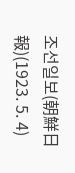조선일보(朝鮮日報)(1923. 5. 4)